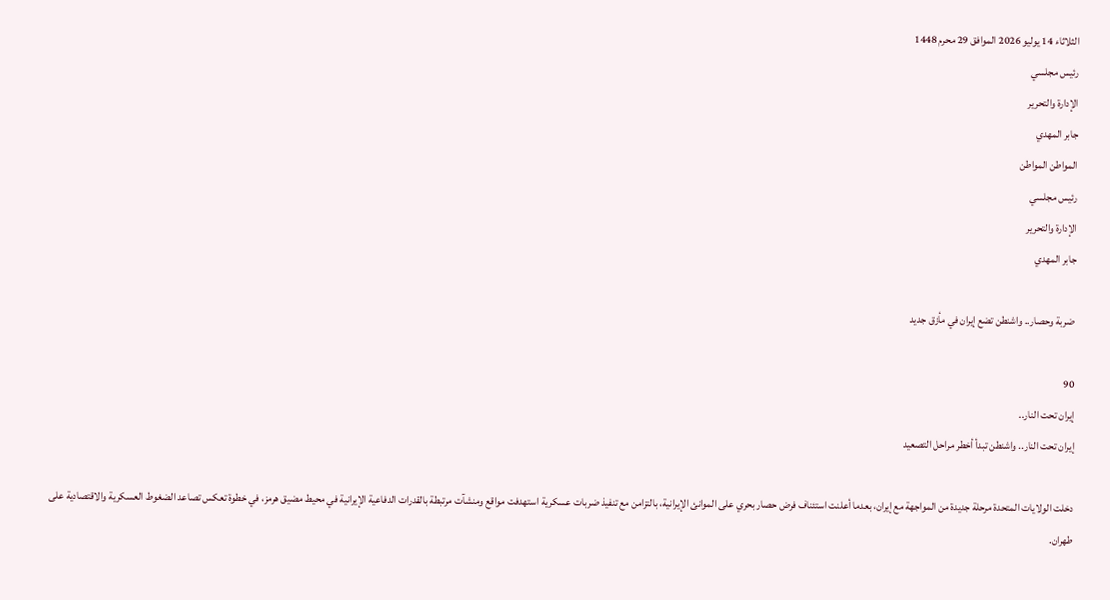الثلاثاء 14 يوليو 2026 الموافق 29 محرم 1448
رئيس مجلسي
الإدارة والتحرير
جابر المهدي
المواطن المواطن
رئيس مجلسي
الإدارة والتحرير
جابر المهدي

ضربة وحصار.. واشنطن تضع إيران في مأزق جديد

90
إيران تحت النار..
إيران تحت النار.. واشنطن تبدأ أخطر مراحل التصعيد

دخلت الولايات المتحدة مرحلة جديدة من المواجهة مع إيران، بعدما أعلنت استئناف فرض حصار بحري على الموانئ الإيرانية، بالتزامن مع تنفيذ ضربات عسكرية استهدفت مواقع ومنشآت مرتبطة بالقدرات الدفاعية الإيرانية في محيط مضيق هرمز، في خطوة تعكس تصاعد الضغوط العسكرية والاقتصادية على طهران.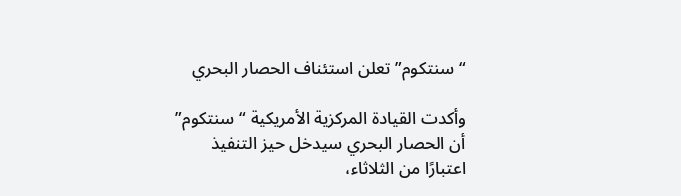“سنتكوم” تعلن استئناف الحصار البحري

وأكدت القيادة المركزية الأمريكية “سنتكوم” أن الحصار البحري سيدخل حيز التنفيذ اعتبارًا من الثلاثاء،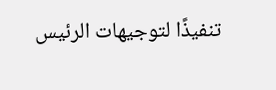تنفيذًا لتوجيهات الرئيس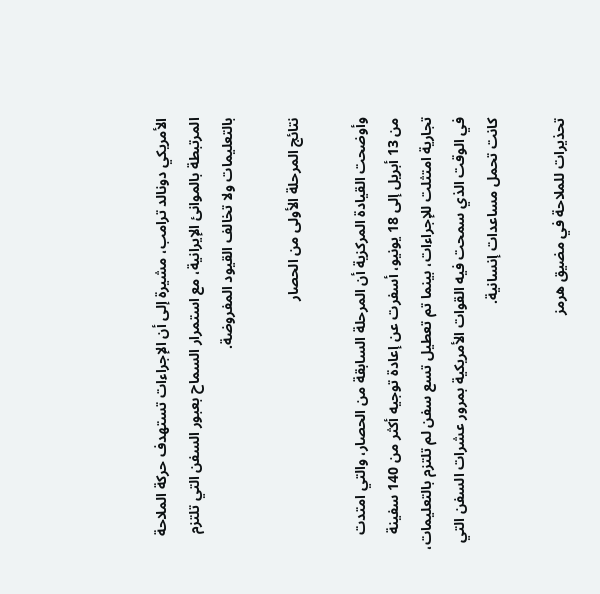الأمريكي دونالد ترامب، مشيرة إلى أن الإجراءات تستهدف حركة الملاحة المرتبطة بالموانئ الإيرانية، مع استمرار السماح بعبور السفن التي تلتزم بالتعليمات ولا تخالف القيود المفروضة.

نتائج المرحلة الأولى من الحصار

وأوضحت القيادة المركزية أن المرحلة السابقة من الحصار، والتي امتدت من 13 أبريل إلى 18 يونيو، أسفرت عن إعادة توجيه أكثر من 140 سفينة تجارية امتثلت للإجراءات، بينما تم تعطيل تسع سفن لم تلتزم بالتعليمات، في الوقت الذي سمحت فيه القوات الأمريكية بمرور عشرات السفن التي كانت تحمل مساعدات إنسانية.

تحذيرات للملاحة في مضيق هرمز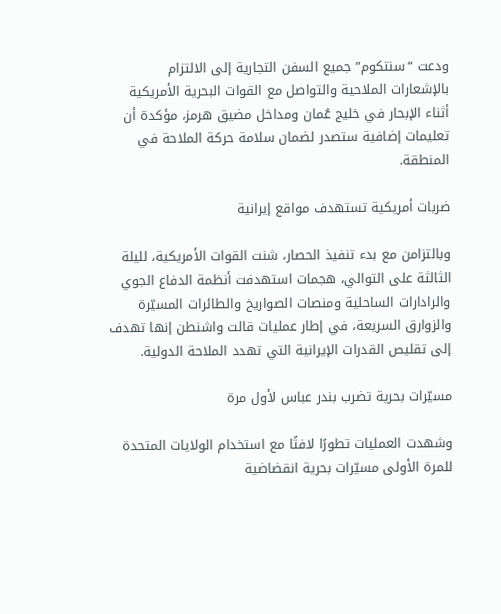ودعت “سنتكوم” جميع السفن التجارية إلى الالتزام بالإشعارات الملاحية والتواصل مع القوات البحرية الأمريكية أثناء الإبحار في خليج عُمان ومداخل مضيق هرمز، مؤكدة أن تعليمات إضافية ستصدر لضمان سلامة حركة الملاحة في المنطقة.

ضربات أمريكية تستهدف مواقع إيرانية

وبالتزامن مع بدء تنفيذ الحصار، شنت القوات الأمريكية، لليلة الثالثة على التوالي، هجمات استهدفت أنظمة الدفاع الجوي والرادارات الساحلية ومنصات الصواريخ والطائرات المسيّرة والزوارق السريعة، في إطار عمليات قالت واشنطن إنها تهدف إلى تقليص القدرات الإيرانية التي تهدد الملاحة الدولية.

مسيّرات بحرية تضرب بندر عباس لأول مرة

وشهدت العمليات تطورًا لافتًا مع استخدام الولايات المتحدة للمرة الأولى مسيّرات بحرية انقضاضية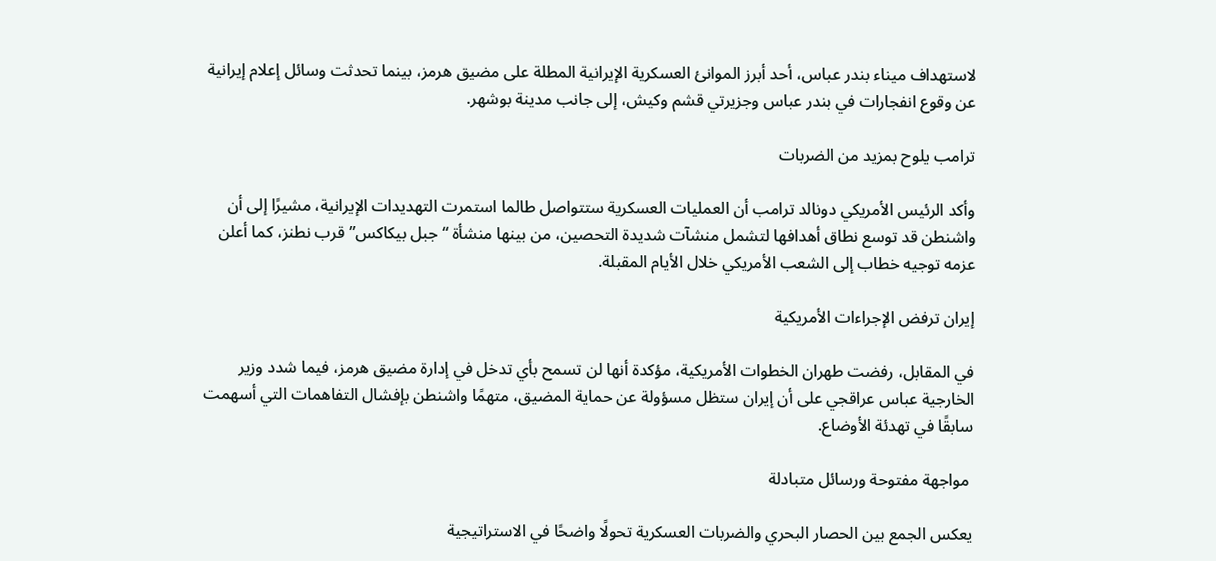لاستهداف ميناء بندر عباس، أحد أبرز الموانئ العسكرية الإيرانية المطلة على مضيق هرمز، بينما تحدثت وسائل إعلام إيرانية عن وقوع انفجارات في بندر عباس وجزيرتي قشم وكيش، إلى جانب مدينة بوشهر.

ترامب يلوح بمزيد من الضربات

وأكد الرئيس الأمريكي دونالد ترامب أن العمليات العسكرية ستتواصل طالما استمرت التهديدات الإيرانية، مشيرًا إلى أن واشنطن قد توسع نطاق أهدافها لتشمل منشآت شديدة التحصين، من بينها منشأة “جبل بيكاكس” قرب نطنز، كما أعلن عزمه توجيه خطاب إلى الشعب الأمريكي خلال الأيام المقبلة.

إيران ترفض الإجراءات الأمريكية

في المقابل، رفضت طهران الخطوات الأمريكية، مؤكدة أنها لن تسمح بأي تدخل في إدارة مضيق هرمز، فيما شدد وزير الخارجية عباس عراقجي على أن إيران ستظل مسؤولة عن حماية المضيق، متهمًا واشنطن بإفشال التفاهمات التي أسهمت سابقًا في تهدئة الأوضاع.

 مواجهة مفتوحة ورسائل متبادلة

يعكس الجمع بين الحصار البحري والضربات العسكرية تحولًا واضحًا في الاستراتيجية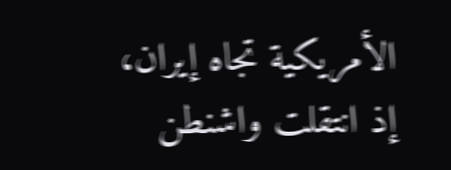الأمريكية تجاه إيران، إذ انتقلت واشنطن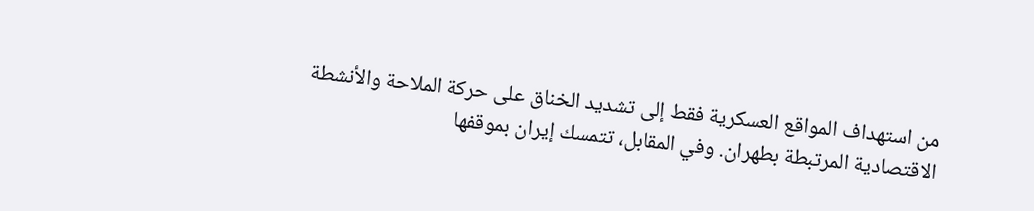من استهداف المواقع العسكرية فقط إلى تشديد الخناق على حركة الملاحة والأنشطة الاقتصادية المرتبطة بطهران. وفي المقابل، تتمسك إيران بموقفها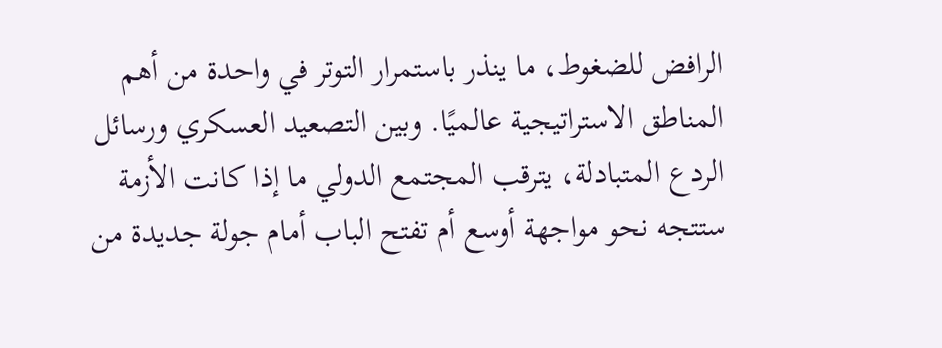الرافض للضغوط، ما ينذر باستمرار التوتر في واحدة من أهم المناطق الاستراتيجية عالميًا. وبين التصعيد العسكري ورسائل الردع المتبادلة، يترقب المجتمع الدولي ما إذا كانت الأزمة ستتجه نحو مواجهة أوسع أم تفتح الباب أمام جولة جديدة من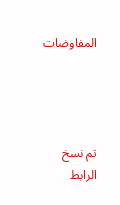المفاوضات




تم نسخ الرابط